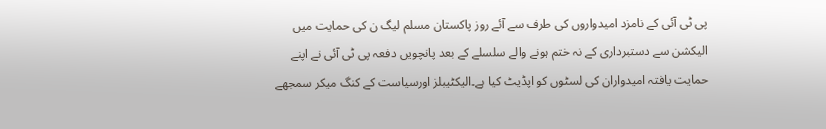پی ٹی آئی کے نامزد امیدواروں کی طرف سے آئے روز پاکستان مسلم لیگ ن کی حمایت میں الیکشن سے دستبرداری کے نہ ختم ہونے والے سلسلے کے بعد پانچویں دفعہ پی ٹی آئی نے اپنے حمایت یافتہ امیدواران کی لسٹوں کو اپڈیٹ کیا ہے۔الیکٹیبلز اورسیاست کے کنگ میکر سمجھے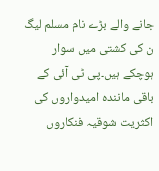جانے والے بڑے نام مسلم لیگ ن کی کشتی میں سوار ہوچکے ہیں۔پی ٹی آئی کے باقی مانندہ امیدواروں کی اکثریت شوقیہ فنکاروں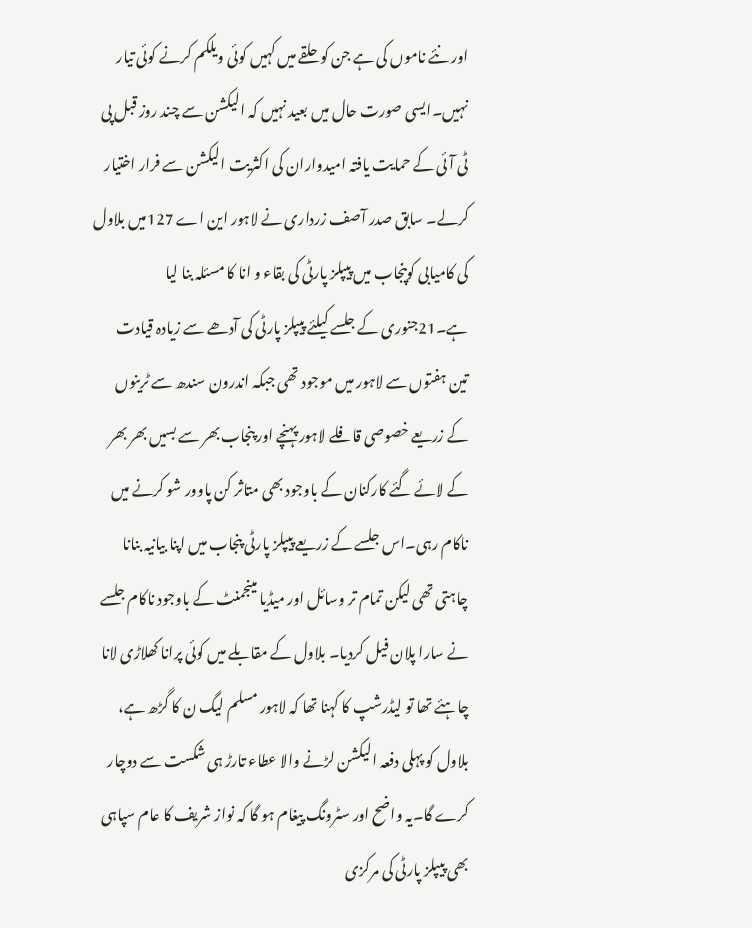اور نئے ناموں کی ہے جن کو حلقے میں کہیں کوئی ویلکم کرنے کوئی تیار نہیں۔ایسی صورت حال میں بعید نہیں کہ الیکشن سے چند روز قبل پی ٹی آئی کے حمایت یافتہ امیدواران کی اکثریت الیکشن سے فرار اختیار کرلے۔ سابق صدر آصف زرداری نے لاہور این اے 127میں بلاول کی کامیابی کوپنجاب میں پیپلز پارٹی کی بقاء و انا کا مسئلہ بنا لیا ہے۔21جنوری کے جلسے کیلئے پیپلز پارٹی کی آدھے سے زیادہ قیادت تین ہفتوں سے لاہور میں موجود تھی جبکہ اندرون سندھ سے ٹرینوں کے زریعے خصوصی قافلے لاہور پہنچے اور پنجاب بھر سے بسیں بھر بھر کے لائے گئے کارکنان کے باوجود بھی متاثر کن پاوور شو کرنے میں ناکام رہی۔اس جلسے کے زریعے پیپلز پارٹی پنجاب میں اپنا بیانیہ بنانا چاہتی تھی لیکن تمام تر وسائل اور میڈیا مینجمنٹ کے باوجود ناکام جلسے نے سارا پلان فیل کردیا۔ بلاول کے مقابلے میں کوئی پرانا کھلاڑی لانا چاہئے تھا تو لیڈرشپ کا کہنا تھا کہ لاہور مسلم لیگ ن کا گڑھ ہے، بلاول کو پہلی دفعہ الیکشن لڑنے والا عطاء تارڑ ہی شکست سے دوچار کرے گا۔یہ واضح اور سٹرونگ پیغام ہو گا کہ نواز شریف کا عام سپاہی بھی پیپلز پارٹی کی مرکزی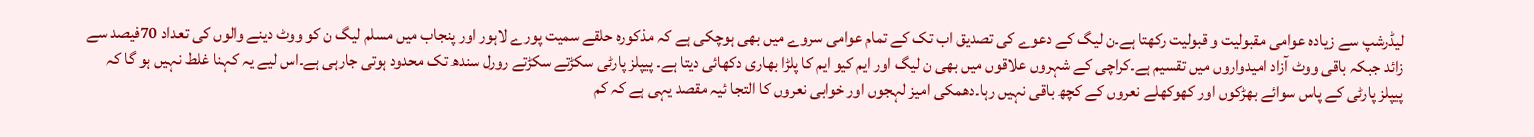لیڈرشپ سے زیادہ عوامی مقبولیت و قبولیت رکھتا ہے۔ن لیگ کے دعوے کی تصدیق اب تک کے تمام عوامی سروے میں بھی ہوچکی ہے کہ مذکورہ حلقے سمیت پورے لاہور اور پنجاب میں مسلم لیگ ن کو ووٹ دینے والوں کی تعداد 70فیصد سے زائد جبکہ باقی ووٹ آزاد امیدواروں میں تقسیم ہے۔کراچی کے شہروں علاقوں میں بھی ن لیگ اور ایم کیو ایم کا پلڑا بھاری دکھائی دیتا ہے۔ پیپلز پارٹی سکڑتے سکڑتے رورل سندھ تک محدود ہوتی جارہی ہے۔اس لیے یہ کہنا غلط نہیں ہو گا کہ پیپلز پارٹی کے پاس سوائے بھڑکوں اور کھوکھلے نعروں کے کچھ باقی نہیں رہا۔دھمکی امیز لہجوں اور خوابی نعروں کا التجا ئیہ مقصد یہی ہے کہ کم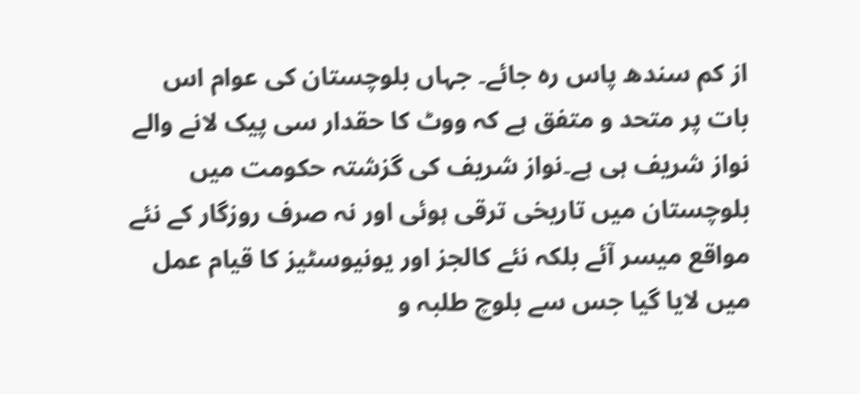از کم سندھ پاس رہ جائے۔ جہاں بلوچستان کی عوام اس بات پر متحد و متفق ہے کہ ووٹ کا حقدار سی پیک لانے والے نواز شریف ہی ہے۔نواز شریف کی گزشتہ حکومت میں بلوچستان میں تاریخی ترقی ہوئی اور نہ صرف روزگار کے نئے مواقع میسر آئے بلکہ نئے کالجز اور یونیوسٹیز کا قیام عمل میں لایا گیا جس سے بلوچ طلبہ و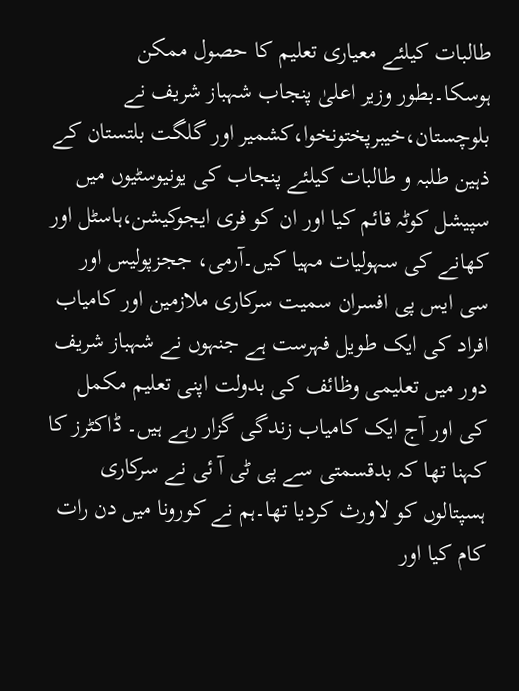طالبات کیلئے معیاری تعلیم کا حصول ممکن ہوسکا۔بطور وزیر اعلیٰ پنجاب شہباز شریف نے بلوچستان،خیبرپختونخوا،کشمیر اور گلگت بلتستان کے ذہین طلبہ و طالبات کیلئے پنجاب کی یونیوسٹیوں میں سپیشل کوٹہ قائم کیا اور ان کو فری ایجوکیشن،ہاسٹل اور کھانے کی سہولیات مہیا کیں۔آرمی، ججزپولیس اور سی ایس پی افسران سمیت سرکاری ملازمین اور کامیاب افراد کی ایک طویل فہرست ہے جنہوں نے شہباز شریف دور میں تعلیمی وظائف کی بدولت اپنی تعلیم مکمل کی اور آج ایک کامیاب زندگی گزار رہے ہیں۔ ڈاکٹرز کا کہنا تھا کہ بدقسمتی سے پی ٹی آ ئی نے سرکاری ہسپتالوں کو لاورث کردیا تھا۔ہم نے کورونا میں دن رات کام کیا اور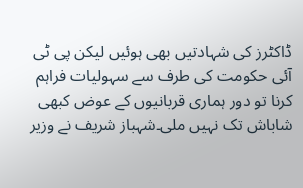ڈاکٹرز کی شہادتیں بھی ہوئیں لیکن پی ٹی آئی حکومت کی طرف سے سہولیات فراہم کرنا تو دور ہماری قربانیوں کے عوض کبھی شاباش تک نہیں ملی۔شہباز شریف نے وزیر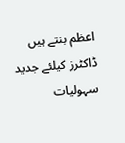اعظم بنتے ہیں ڈاکٹرز کیلئے جدید سہولیات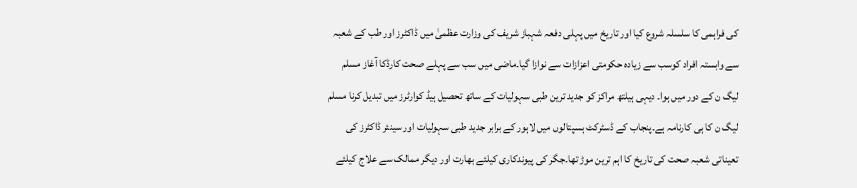کی فراہمی کا سلسلہ شروع کیا اور تاریخ میں پہلی دفعہ شہباز شریف کی وزارت عظمیٰ میں ڈاکٹرز اور طب کے شعبہ سے وابستہ افراد کوسب سے زیادہ حکومتی اعزازات سے نوازا گیا۔ماضی میں سب سے پہلے صحت کارڈکا آغاز مسلم لیگ ن کے دور میں ہوا۔ دیہی ہیلتھ مراکز کو جدید ترین طبی سہولیات کے ساتھ تحصیل ہیڈ کوارٹرز میں تبدیل کرنا مسلم لیگ ن کا ہی کارنامہ ہے۔پنجاب کے ڈسٹرکٹ ہسپتالوں میں لاہور کے برابر جدید طبی سہولیات اور سینئر ڈاکٹرز کی تعیناتی شعبہ صحت کی تاریخ کا اہم ترین موڑ تھا۔جگر کی پیوندکاری کیلئے بھارت اور دیگر ممالک سے علاج کیلئے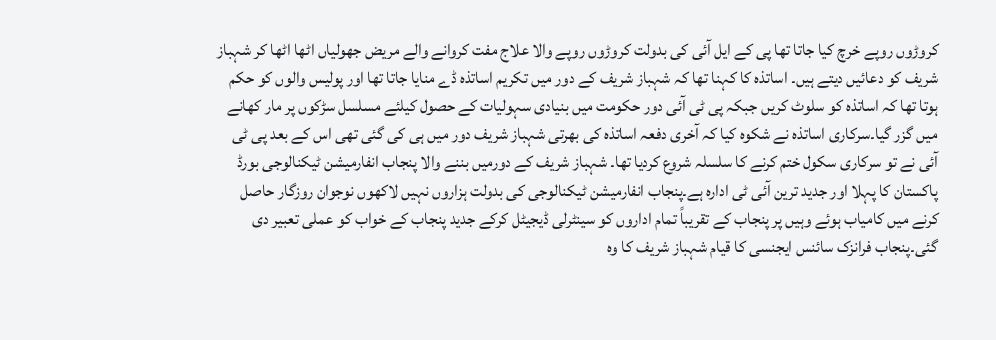کروڑوں روپے خرچ کیا جاتا تھا پی کے ایل آئی کی بدولت کروڑوں روپے والا علاج مفت کروانے والے مریض جھولیاں اٹھا اٹھا کر شہباز شریف کو دعائیں دیتے ہیں۔ اساتذہ کا کہنا تھا کہ شہباز شریف کے دور میں تکریم اساتذہ ڈے منایا جاتا تھا اور پولیس والوں کو حکم ہوتا تھا کہ اساتذہ کو سلوٹ کریں جبکہ پی ٹی آئی دور حکومت میں بنیادی سہولیات کے حصول کیلئے مسلسل سڑکوں پر مار کھانے میں گزر گیا۔سرکاری اساتذہ نے شکوہ کیا کہ آخری دفعہ اساتذہ کی بھرتی شہباز شریف دور میں ہی کی گئی تھی اس کے بعد پی ٹی آئی نے تو سرکاری سکول ختم کرنے کا سلسلہ شروع کردیا تھا۔ شہباز شریف کے دورمیں بننے والا پنجاب انفارمیشن ٹیکنالوجی بورڈ پاکستان کا پہلا اور جدید ترین آئی ٹی ادارہ ہے۔پنجاب انفارمیشن ٹیکنالوجی کی بدولت ہزاروں نہیں لاکھوں نوجوان روزگار حاصل کرنے میں کامیاب ہوئے وہیں پر پنجاب کے تقریباً تمام اداروں کو سینٹرلی ڈیجیٹل کرکے جدید پنجاب کے خواب کو عملی تعبیر دی گئی۔پنجاب فرانزک سائنس ایجنسی کا قیام شہباز شریف کا وہ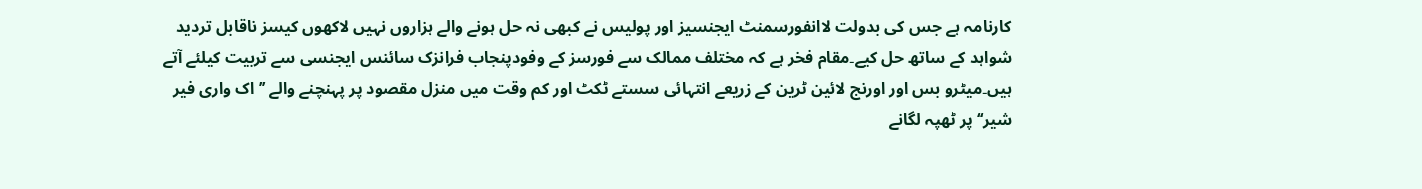کارنامہ ہے جس کی بدولت لاانفورسمنٹ ایجنسیز اور پولیس نے کبھی نہ حل ہونے والے ہزاروں نہیں لاکھوں کیسز ناقابل تردید شواہد کے ساتھ حل کیے۔مقام فخر ہے کہ مختلف ممالک سے فورسز کے وفودپنجاب فرانزک سائنس ایجنسی سے تربیت کیلئے آتے ہیں۔میٹرو بس اور اورنج لائین ٹرین کے زریعے انتہائی سستے ٹکٹ اور کم وقت میں منزل مقصود پر پہنچنے والے ’’اک واری فیر شیر‘‘پر ٹھپہ لگانے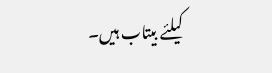کیلئے بیتاب ہیں۔